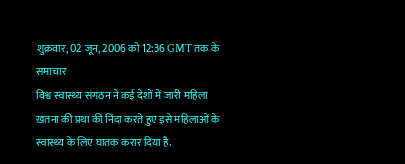शुक्रवार, 02 जून, 2006 को 12:36 GMT तक के समाचार
विश्व स्वास्थ्य संगठन ने कई देशों में जारी महिला ख़तना की प्रथा की निंदा करते हुए इसे महिलाओं के स्वास्थ्य के लिए घातक करार दिया है.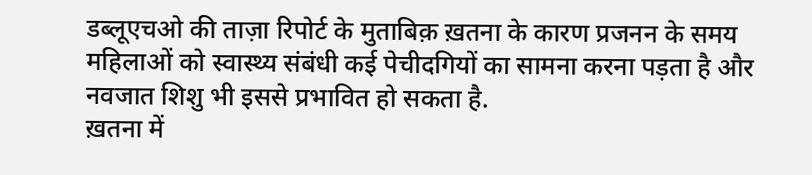डब्लूएचओ की ताज़ा रिपोर्ट के मुताबिक़ ख़तना के कारण प्रजनन के समय महिलाओं को स्वास्थ्य संबंधी कई पेचीदगियों का सामना करना पड़ता है और नवजात शिशु भी इससे प्रभावित हो सकता है.
ख़तना में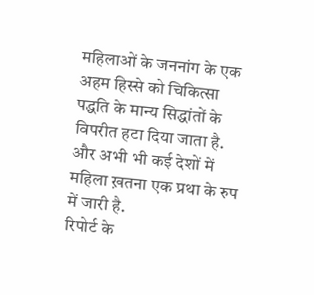महिलाओं के जननांग के एक अहम हिस्से को चिकित्सा पद्धति के मान्य सिद्धांतों के विपरीत हटा दिया जाता है.
और अभी भी कई देशों में महिला ख़तना एक प्रथा के रुप में जारी है.
रिपोर्ट के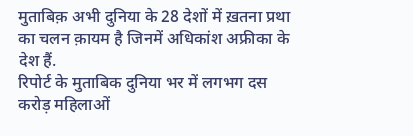मुताबिक़ अभी दुनिया के 28 देशों में ख़तना प्रथा का चलन क़ायम है जिनमें अधिकांश अफ्रीका के देश हैं.
रिपोर्ट के मुताबिक दुनिया भर में लगभग दस करोड़ महिलाओं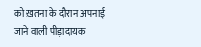को ख़तना के दौरान अपनाई जाने वाली पीड़ादायक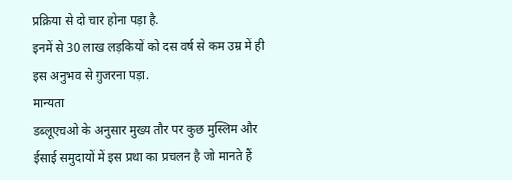प्रक्रिया से दो चार होना पड़ा है.
इनमें से 30 लाख लड़कियों को दस वर्ष से कम उम्र में ही इस अनुभव से ग़ुजरना पड़ा.
मान्यता
डब्लूएचओ के अनुसार मुख्य तौर पर कुछ मुस्लिम और ईसाई समुदायों में इस प्रथा का प्रचलन है जो मानते हैं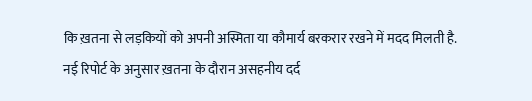कि ख़तना से लड़कियों को अपनी अस्मिता या कौमार्य बरकरार रखने में मदद मिलती है.
नई रिपोर्ट के अनुसार ख़तना के दौरान असहनीय दर्द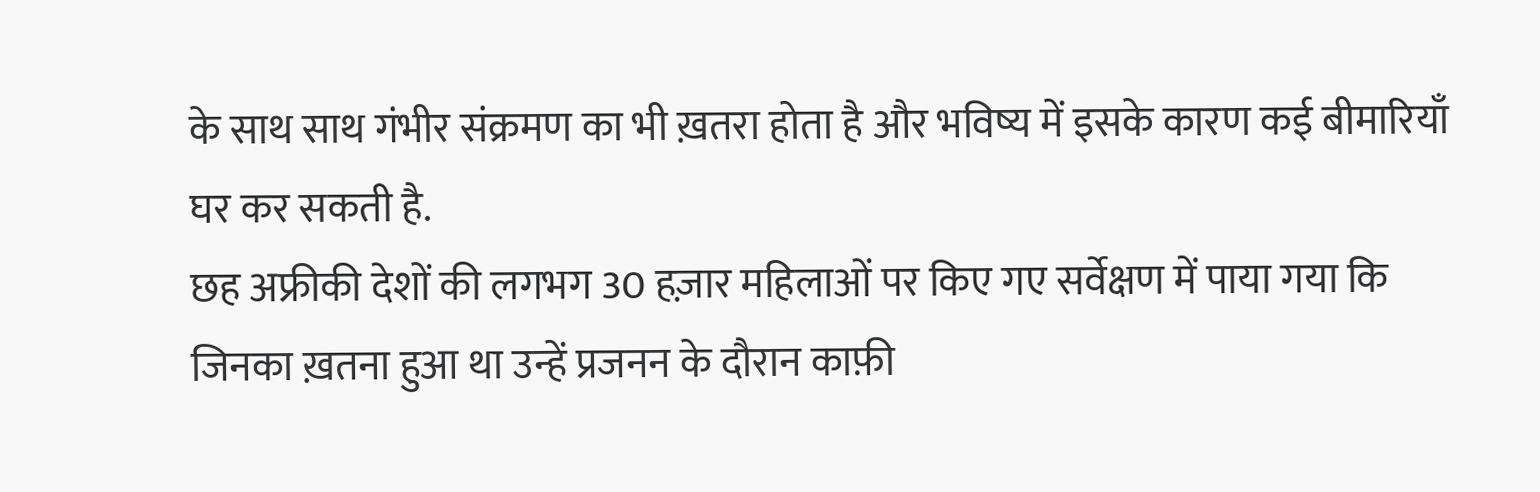के साथ साथ गंभीर संक्रमण का भी ख़तरा होता है और भविष्य में इसके कारण कई बीमारियाँ घर कर सकती है.
छह अफ्रीकी देशों की लगभग 30 हज़ार महिलाओं पर किए गए सर्वेक्षण में पाया गया कि जिनका ख़तना हुआ था उन्हें प्रजनन के दौरान काफ़ी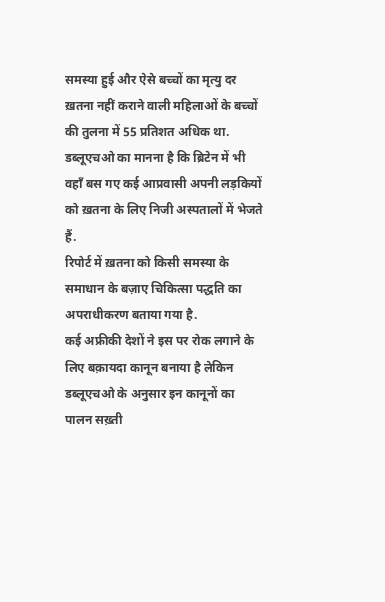समस्या हुई और ऐसे बच्चों का मृत्यु दर ख़तना नहीं कराने वाली महिलाओं के बच्चों की तुलना में 55 प्रतिशत अधिक था.
डब्लूएचओ का मानना है कि ब्रिटेन में भी वहाँ बस गए कई आप्रवासी अपनी लड़कियों को ख़तना के लिए निजी अस्पतालों में भेजते हैं.
रिपोर्ट में ख़तना को किसी समस्या के समाधान के बज़ाए चिकित्सा पद्धति का अपराधीकरण बताया गया है.
कई अफ्रीकी देशों ने इस पर रोक लगाने के लिए बक़ायदा कानून बनाया है लेकिन डब्लूएचओ के अनुसार इन कानूनों का पालन सख़्ती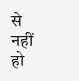से नहीं हो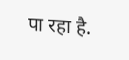पा रहा है.